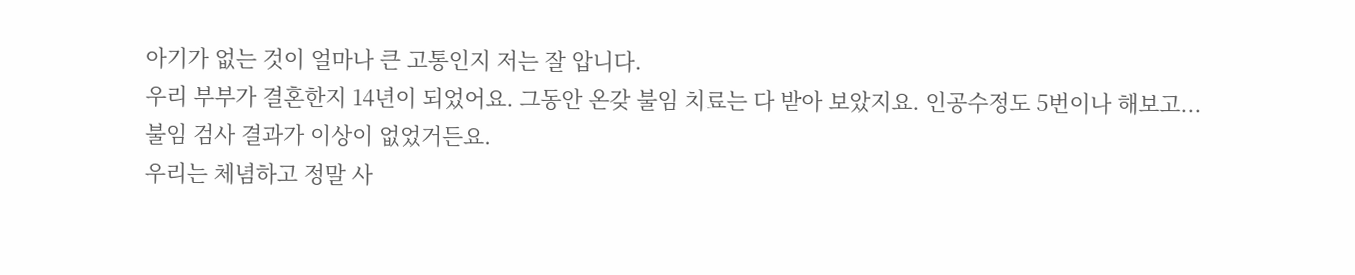아기가 없는 것이 얼마나 큰 고통인지 저는 잘 압니다.
우리 부부가 결혼한지 14년이 되었어요. 그동안 온갖 불임 치료는 다 받아 보았지요. 인공수정도 5번이나 해보고...
불임 검사 결과가 이상이 없었거든요.
우리는 체념하고 정말 사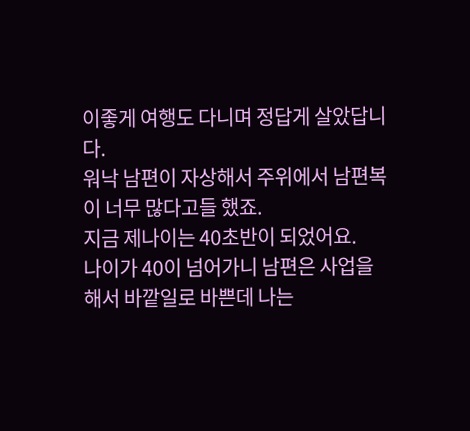이좋게 여행도 다니며 정답게 살았답니다.
워낙 남편이 자상해서 주위에서 남편복이 너무 많다고들 했죠.
지금 제나이는 40초반이 되었어요.
나이가 40이 넘어가니 남편은 사업을 해서 바깥일로 바쁜데 나는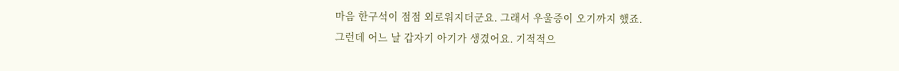마음 한구석이 점점 외로워지더군요. 그래서 우울증이 오기까지 했죠.
그런데 어느 날 갑자기 아기가 생겼어요. 기적적으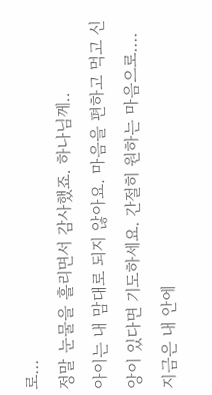로...
정말 눈물을 흘리면서 감사했죠. 하나님께..
아이는 내 맘대로 되지 않아요. 마음을 편하고 먹고 신앙이 있다면 기도하세요. 간절히 원하는 마음으로....
지금은 내 안에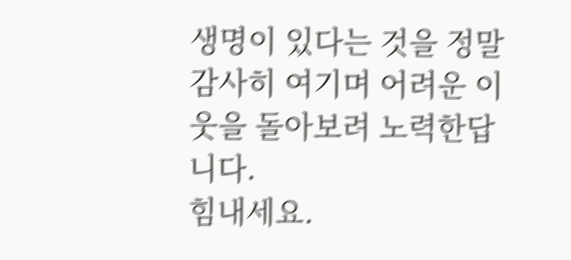생명이 있다는 것을 정말 감사히 여기며 어려운 이웃을 돌아보려 노력한답니다.
힘내세요.